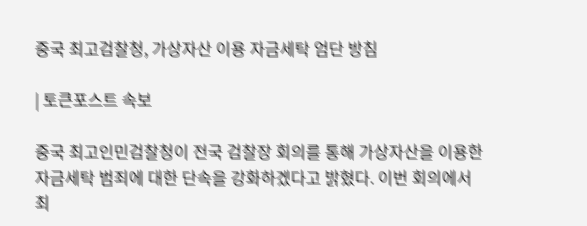중국 최고검찰청, 가상자산 이용 자금세탁 엄단 방침

| 토큰포스트 속보

중국 최고인민검찰청이 전국 검찰장 회의를 통해 가상자산을 이용한 자금세탁 범죄에 대한 단속을 강화하겠다고 밝혔다. 이번 회의에서 최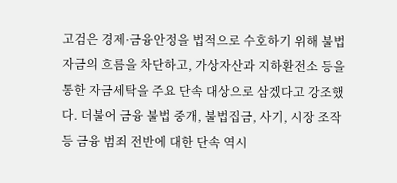고검은 경제·금융안정을 법적으로 수호하기 위해 불법자금의 흐름을 차단하고, 가상자산과 지하환전소 등을 통한 자금세탁을 주요 단속 대상으로 삼겠다고 강조했다. 더불어 금융 불법 중개, 불법집금, 사기, 시장 조작 등 금융 범죄 전반에 대한 단속 역시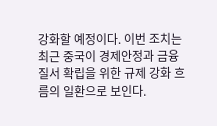강화할 예정이다. 이번 조치는 최근 중국이 경제안정과 금융 질서 확립을 위한 규제 강화 흐름의 일환으로 보인다.